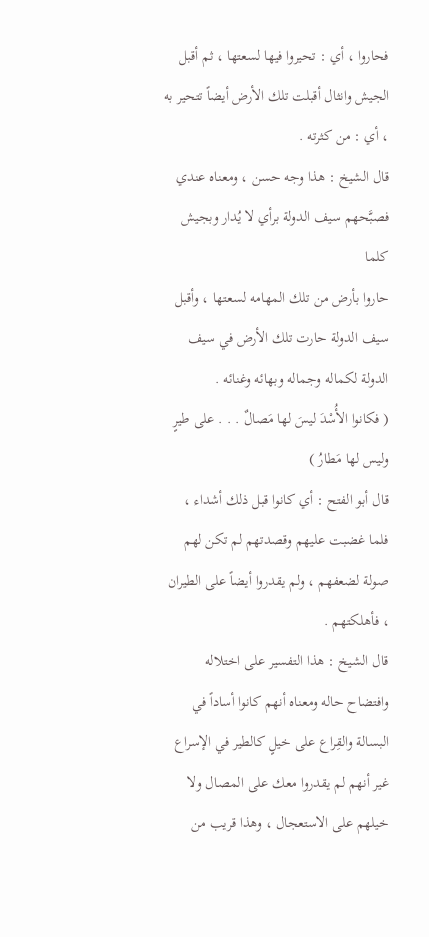فحاروا ، أي : تحيروا فيها لسعتها ، ثم أقبل الجيش وانثال أقبلت تلك الأرض أيضاً تتحير به ، أي : من كثرته .
قال الشيخ : هذا وجه حسن ، ومعناه عندي فصبَّحهم سيف الدولة برأي لا يُدار وبجيش كلما
حاروا بأرض من تلك المهامه لسعتها ، وأقبل سيف الدولة حارت تلك الأرض في سيف الدولة لكماله وجماله وبهائه وغنائه .
( فكانوا الأُسْدَ ليسَ لها مَصالٌ . . . على طيرٍ وليس لها مَطارُ )
قال أبو الفتح : أي كانوا قبل ذلك أشداء ، فلما غضبت عليهم وقصدتهم لم تكن لهم صولة لضعفهم ، ولم يقدروا أيضاً على الطيران ، فأهلكتهم .
قال الشيخ : هذا التفسير على اختلاله وافتضاح حاله ومعناه أنهم كانوا أساداً في البسالة والقِراع على خيلٍ كالطير في الإسراع غير أنهم لم يقدروا معك على المصال ولا خيلهم على الاستعجال ، وهذا قريب من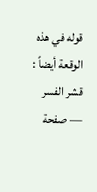قوله في هذه الوقعة أيضاً :
قشر الفسر — صفحة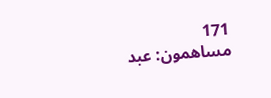171
مساهمون: عبد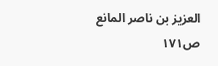العزيز بن ناصر المانع
ص١٧١